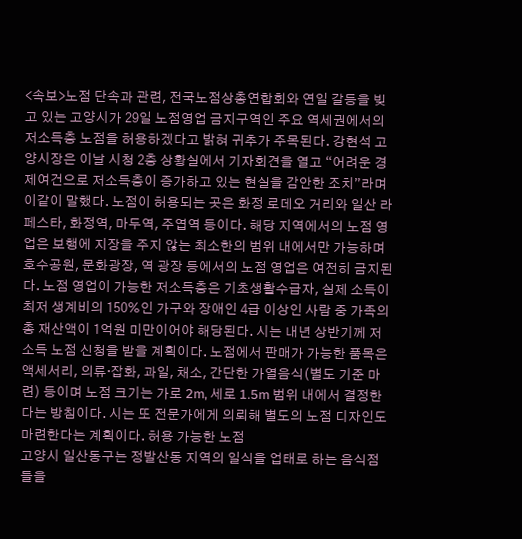<속보>노점 단속과 관련, 전국노점상총연합회와 연일 갈등을 빚고 있는 고양시가 29일 노점영업 금지구역인 주요 역세권에서의 저소득층 노점을 허용하겠다고 밝혀 귀추가 주목된다. 강현석 고양시장은 이날 시청 2층 상황실에서 기자회견을 열고 “어려운 경제여건으로 저소득층이 증가하고 있는 현실을 감안한 조치”라며 이같이 말했다. 노점이 허용되는 곳은 화정 로데오 거리와 일산 라페스타, 화정역, 마두역, 주엽역 등이다. 해당 지역에서의 노점 영업은 보행에 지장을 주지 않는 최소한의 범위 내에서만 가능하며 호수공원, 문화광장, 역 광장 등에서의 노점 영업은 여전히 금지된다. 노점 영업이 가능한 저소득층은 기초생활수급자, 실제 소득이 최저 생계비의 150%인 가구와 장애인 4급 이상인 사람 중 가족의 총 재산액이 1억원 미만이어야 해당된다. 시는 내년 상반기께 저소득 노점 신청을 받을 계획이다. 노점에서 판매가 가능한 품목은 액세서리, 의류·잡화, 과일, 채소, 간단한 가열음식(별도 기준 마련) 등이며 노점 크기는 가로 2m, 세로 1.5m 범위 내에서 결정한다는 방침이다. 시는 또 전문가에게 의뢰해 별도의 노점 디자인도 마련한다는 계획이다. 허용 가능한 노점
고양시 일산동구는 정발산동 지역의 일식을 업태로 하는 음식점들을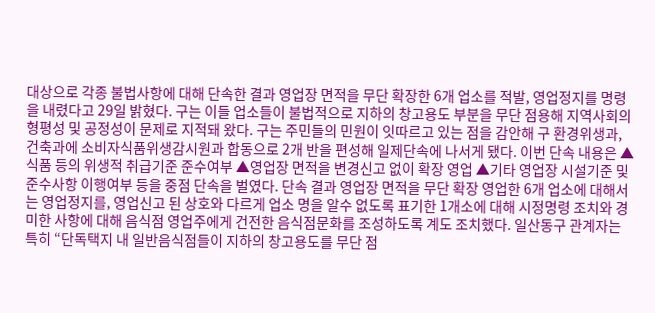대상으로 각종 불법사항에 대해 단속한 결과 영업장 면적을 무단 확장한 6개 업소를 적발, 영업정지를 명령을 내렸다고 29일 밝혔다. 구는 이들 업소들이 불법적으로 지하의 창고용도 부분을 무단 점용해 지역사회의 형평성 및 공정성이 문제로 지적돼 왔다. 구는 주민들의 민원이 잇따르고 있는 점을 감안해 구 환경위생과, 건축과에 소비자식품위생감시원과 합동으로 2개 반을 편성해 일제단속에 나서게 됐다. 이번 단속 내용은 ▲식품 등의 위생적 취급기준 준수여부 ▲영업장 면적을 변경신고 없이 확장 영업 ▲기타 영업장 시설기준 및 준수사항 이행여부 등을 중점 단속을 벌였다. 단속 결과 영업장 면적을 무단 확장 영업한 6개 업소에 대해서는 영업정지를, 영업신고 된 상호와 다르게 업소 명을 알수 없도록 표기한 1개소에 대해 시정명령 조치와 경미한 사항에 대해 음식점 영업주에게 건전한 음식점문화를 조성하도록 계도 조치했다. 일산동구 관계자는 특히 “단독택지 내 일반음식점들이 지하의 창고용도를 무단 점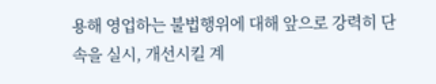용해 영업하는 불법행위에 대해 앞으로 강력히 단속을 실시, 개선시킬 계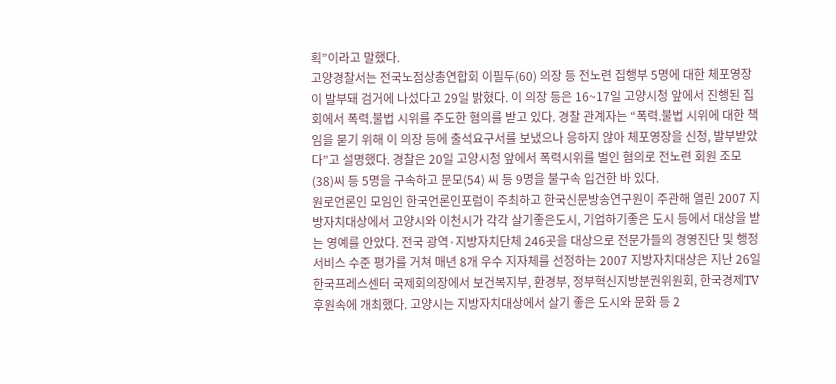획”이라고 말했다.
고양경찰서는 전국노점상총연합회 이필두(60) 의장 등 전노련 집행부 5명에 대한 체포영장이 발부돼 검거에 나섰다고 29일 밝혔다. 이 의장 등은 16~17일 고양시청 앞에서 진행된 집회에서 폭력.불법 시위를 주도한 혐의를 받고 있다. 경찰 관계자는 “폭력.불법 시위에 대한 책임을 묻기 위해 이 의장 등에 출석요구서를 보냈으나 응하지 않아 체포영장을 신청, 발부받았다”고 설명했다. 경찰은 20일 고양시청 앞에서 폭력시위를 벌인 혐의로 전노련 회원 조모(38)씨 등 5명을 구속하고 문모(54) 씨 등 9명을 불구속 입건한 바 있다.
원로언론인 모임인 한국언론인포럼이 주최하고 한국신문방송연구원이 주관해 열린 2007 지방자치대상에서 고양시와 이천시가 각각 살기좋은도시, 기업하기좋은 도시 등에서 대상을 받는 영예를 안았다. 전국 광역·지방자치단체 246곳을 대상으로 전문가들의 경영진단 및 행정서비스 수준 평가를 거쳐 매년 8개 우수 지자체를 선정하는 2007 지방자치대상은 지난 26일 한국프레스센터 국제회의장에서 보건복지부, 환경부, 정부혁신지방분권위원회, 한국경제TV 후원속에 개최했다. 고양시는 지방자치대상에서 살기 좋은 도시와 문화 등 2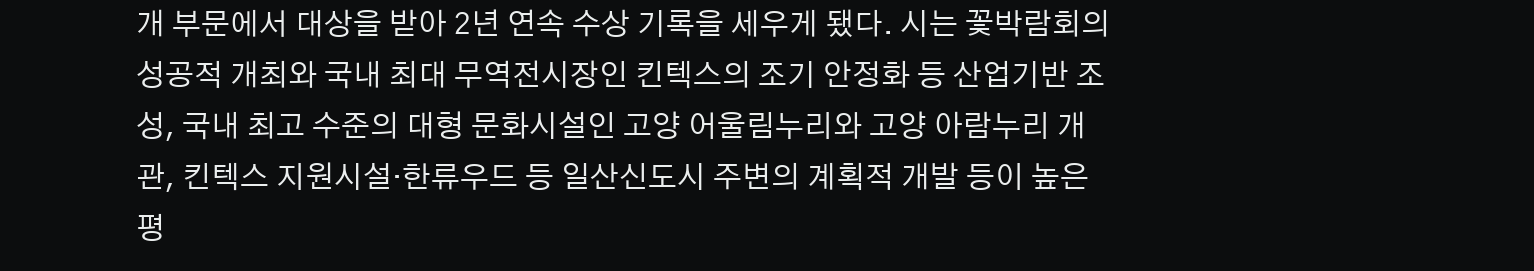개 부문에서 대상을 받아 2년 연속 수상 기록을 세우게 됐다. 시는 꽃박람회의 성공적 개최와 국내 최대 무역전시장인 킨텍스의 조기 안정화 등 산업기반 조성, 국내 최고 수준의 대형 문화시설인 고양 어울림누리와 고양 아람누리 개관, 킨텍스 지원시설·한류우드 등 일산신도시 주변의 계획적 개발 등이 높은 평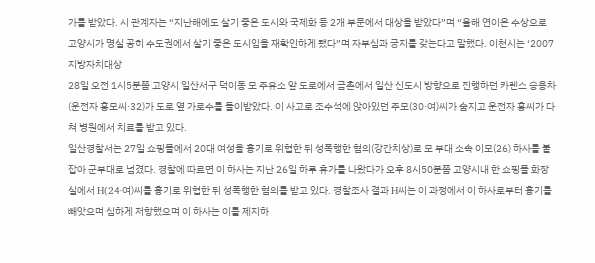가를 받았다. 시 관계자는 “지난해에도 살기 좋은 도시와 국제화 등 2개 부문에서 대상을 받았다”며 “올해 연이은 수상으로 고양시가 명실 공히 수도권에서 살기 좋은 도시임을 재확인하게 됐다”며 자부심과 긍지를 갖는다고 말했다. 이천시는 ‘2007지방자치대상
28일 오전 1시5분쯤 고양시 일산서구 덕이동 모 주유소 앞 도로에서 금촌에서 일산 신도시 방향으로 진행하던 카렌스 승용차(운전자 홍모씨·32)가 도로 옆 가로수를 들이받았다. 이 사고로 조수석에 앉아있던 주모(30·여)씨가 숨지고 운전자 홍씨가 다쳐 병원에서 치료를 받고 있다.
일산경찰서는 27일 쇼핑몰에서 20대 여성을 흉기로 위협한 뒤 성폭행한 혐의(강간치상)로 모 부대 소속 이모(26) 하사를 붙잡아 군부대로 넘겼다. 경찰에 따르면 이 하사는 지난 26일 하루 휴가를 나왔다가 오후 8시50분쯤 고양시내 한 쇼핑몰 화장실에서 H(24·여)씨를 흉기로 위협한 뒤 성폭행한 혐의를 받고 있다. 경찰조사 결과 H씨는 이 과정에서 이 하사로부터 흉기를 빼앗으며 심하게 저항했으며 이 하사는 이를 제지하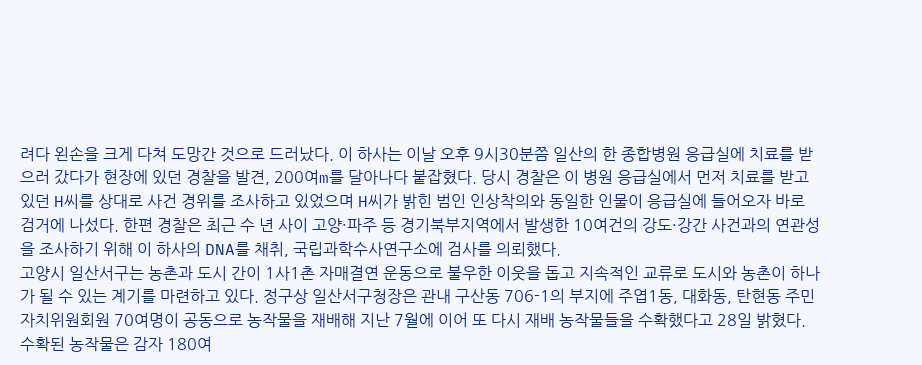려다 왼손을 크게 다쳐 도망간 것으로 드러났다. 이 하사는 이날 오후 9시30분쯤 일산의 한 종합병원 응급실에 치료를 받으러 갔다가 현장에 있던 경찰을 발견, 200여m를 달아나다 붙잡혔다. 당시 경찰은 이 병원 응급실에서 먼저 치료를 받고 있던 H씨를 상대로 사건 경위를 조사하고 있었으며 H씨가 밝힌 범인 인상착의와 동일한 인물이 응급실에 들어오자 바로 검거에 나섰다. 한편 경찰은 최근 수 년 사이 고양·파주 등 경기북부지역에서 발생한 10여건의 강도·강간 사건과의 연관성을 조사하기 위해 이 하사의 DNA를 채취, 국립과학수사연구소에 검사를 의뢰했다.
고양시 일산서구는 농촌과 도시 간이 1사1촌 자매결연 운동으로 불우한 이웃을 돕고 지속적인 교류로 도시와 농촌이 하나가 될 수 있는 계기를 마련하고 있다. 정구상 일산서구청장은 관내 구산동 706-1의 부지에 주엽1동, 대화동, 탄현동 주민자치위원회원 70여명이 공동으로 농작물을 재배해 지난 7월에 이어 또 다시 재배 농작물들을 수확했다고 28일 밝혔다. 수확된 농작물은 감자 180여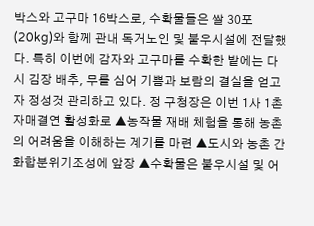박스와 고구마 16박스로, 수확물들은 쌀 30포(20kg)와 함께 관내 독거노인 및 불우시설에 전달했다. 특히 이번에 감자와 고구마를 수확한 밭에는 다시 김장 배추, 무를 심어 기쁨과 보람의 결실을 얻고자 정성것 관리하고 있다. 정 구청장은 이번 1사 1촌 자매결연 활성화로 ▲농작물 재배 체험을 통해 농촌의 어려움을 이해하는 계기를 마련 ▲도시와 농촌 간 화합분위기조성에 앞장 ▲수확물은 불우시설 및 어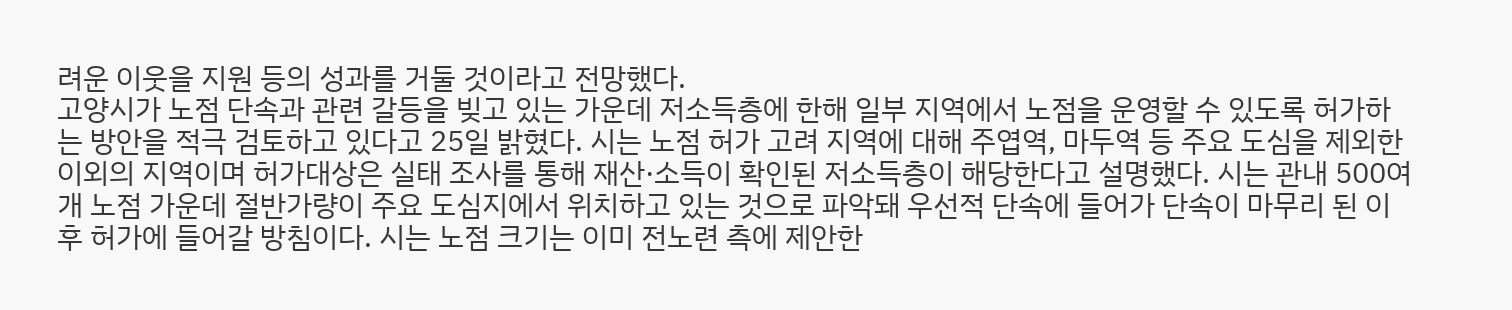려운 이웃을 지원 등의 성과를 거둘 것이라고 전망했다.
고양시가 노점 단속과 관련 갈등을 빚고 있는 가운데 저소득층에 한해 일부 지역에서 노점을 운영할 수 있도록 허가하는 방안을 적극 검토하고 있다고 25일 밝혔다. 시는 노점 허가 고려 지역에 대해 주엽역, 마두역 등 주요 도심을 제외한 이외의 지역이며 허가대상은 실태 조사를 통해 재산·소득이 확인된 저소득층이 해당한다고 설명했다. 시는 관내 500여개 노점 가운데 절반가량이 주요 도심지에서 위치하고 있는 것으로 파악돼 우선적 단속에 들어가 단속이 마무리 된 이후 허가에 들어갈 방침이다. 시는 노점 크기는 이미 전노련 측에 제안한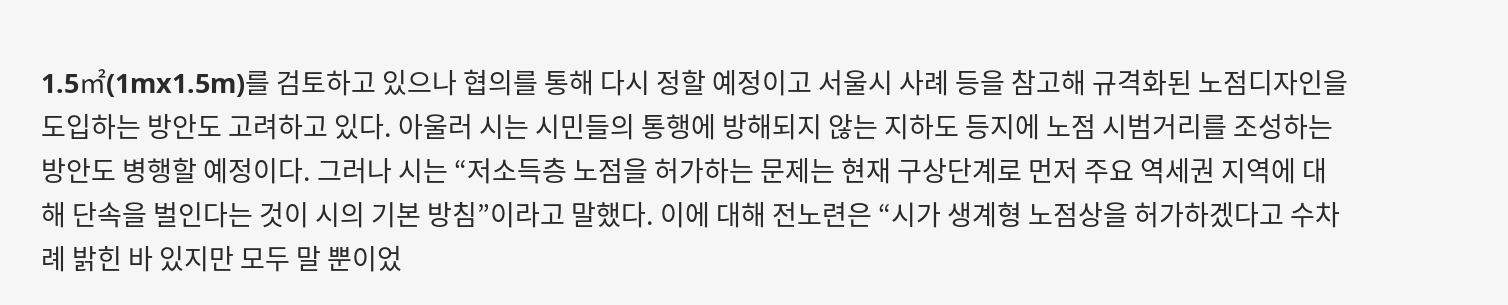1.5㎡(1mx1.5m)를 검토하고 있으나 협의를 통해 다시 정할 예정이고 서울시 사례 등을 참고해 규격화된 노점디자인을 도입하는 방안도 고려하고 있다. 아울러 시는 시민들의 통행에 방해되지 않는 지하도 등지에 노점 시범거리를 조성하는 방안도 병행할 예정이다. 그러나 시는 “저소득층 노점을 허가하는 문제는 현재 구상단계로 먼저 주요 역세권 지역에 대해 단속을 벌인다는 것이 시의 기본 방침”이라고 말했다. 이에 대해 전노련은 “시가 생계형 노점상을 허가하겠다고 수차례 밝힌 바 있지만 모두 말 뿐이었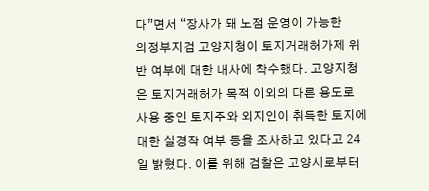다”면서 “장사가 돼 노점 운영이 가능한
의정부지검 고양지청이 토지거래허가제 위반 여부에 대한 내사에 착수했다. 고양지청은 토지거래허가 목적 이외의 다른 용도로 사용 중인 토지주와 외지인이 취득한 토지에 대한 실경작 여부 등을 조사하고 있다고 24일 밝혔다. 이를 위해 검찰은 고양시로부터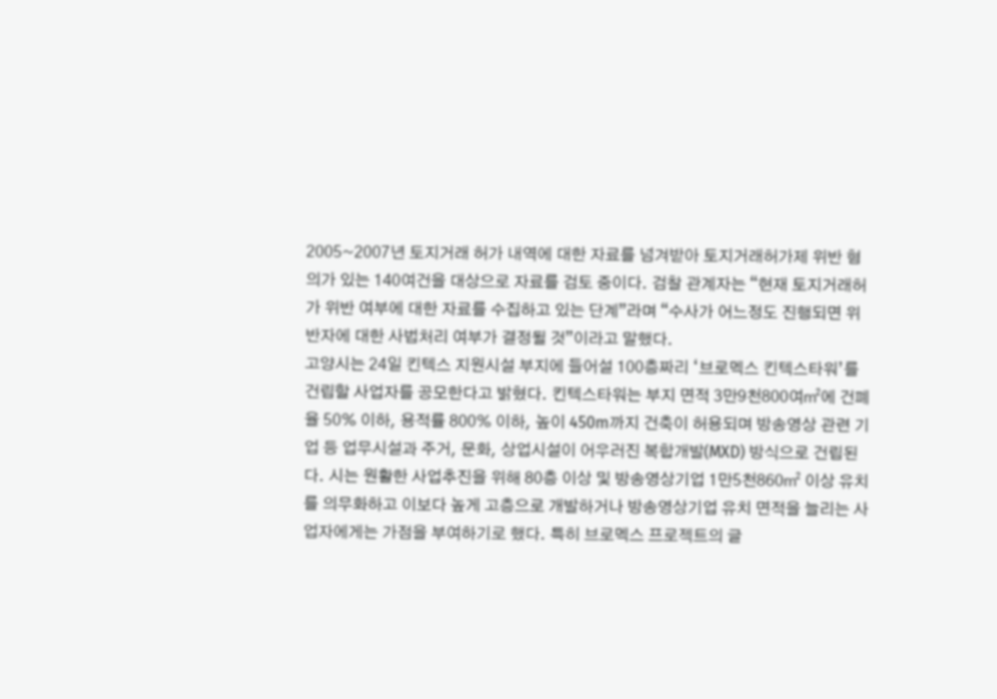2005~2007년 토지거래 허가 내역에 대한 자료를 넘겨받아 토지거래허가제 위반 혐의가 있는 140여건을 대상으로 자료를 검토 중이다. 검찰 관계자는 “현재 토지거래허가 위반 여부에 대한 자료를 수집하고 있는 단계”라며 “수사가 어느정도 진행되면 위반자에 대한 사법처리 여부가 결정될 것”이라고 말했다.
고양시는 24일 킨텍스 지원시설 부지에 들어설 100층짜리 ‘브로멕스 킨텍스타워’를 건립할 사업자를 공모한다고 밝혔다. 킨텍스타워는 부지 면적 3만9천800여㎡에 건폐율 50% 이하, 용적률 800% 이하, 높이 450m까지 건축이 허용되며 방송영상 관련 기업 등 업무시설과 주거, 문화, 상업시설이 어우러진 복합개발(MXD) 방식으로 건립된다. 시는 원활한 사업추진을 위해 80층 이상 및 방송영상기업 1만5천860㎡ 이상 유치를 의무화하고 이보다 높게 고층으로 개발하거나 방송영상기업 유치 면적을 늘리는 사업자에게는 가점을 부여하기로 했다. 특히 브로멕스 프로젝트의 글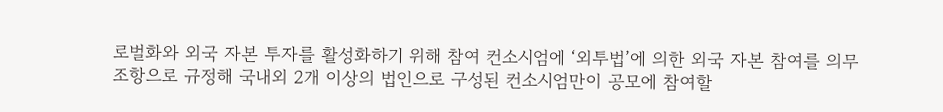로벌화와 외국 자본 투자를 활성화하기 위해 참여 컨소시엄에 ‘외투법’에 의한 외국 자본 참여를 의무 조항으로 규정해 국내외 2개 이상의 법인으로 구성된 컨소시엄만이 공모에 참여할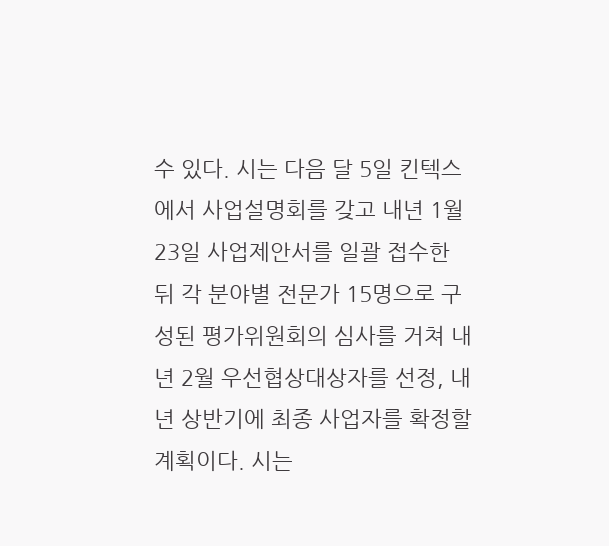수 있다. 시는 다음 달 5일 킨텍스에서 사업설명회를 갖고 내년 1월 23일 사업제안서를 일괄 접수한 뒤 각 분야별 전문가 15명으로 구성된 평가위원회의 심사를 거쳐 내년 2월 우선협상대상자를 선정, 내년 상반기에 최종 사업자를 확정할 계획이다. 시는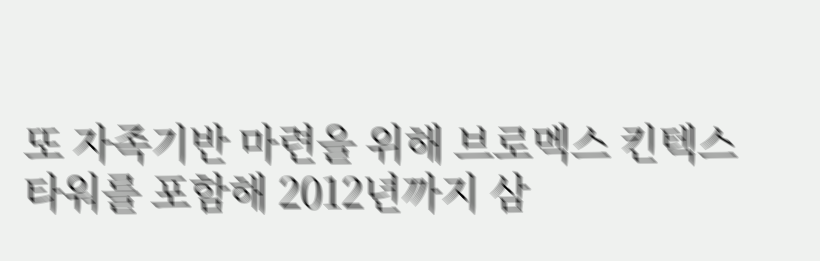또 자족기반 마련을 위해 브로멕스 킨텍스타워를 포함해 2012년까지 삼